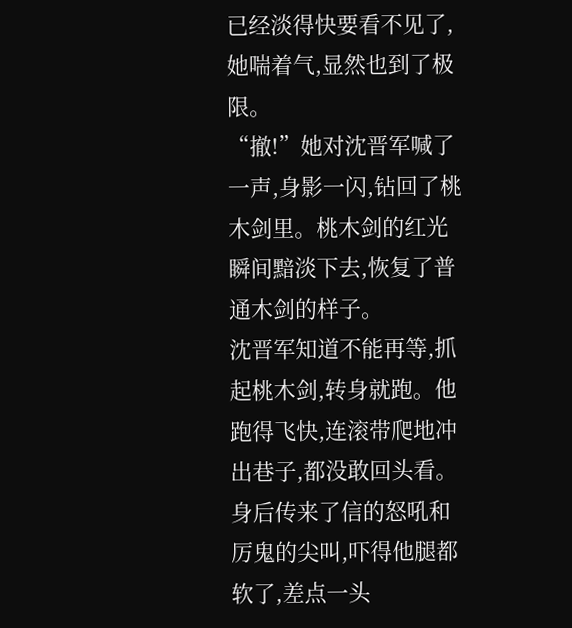已经淡得快要看不见了,她喘着气,显然也到了极限。
“撤!”她对沈晋军喊了一声,身影一闪,钻回了桃木剑里。桃木剑的红光瞬间黯淡下去,恢复了普通木剑的样子。
沈晋军知道不能再等,抓起桃木剑,转身就跑。他跑得飞快,连滚带爬地冲出巷子,都没敢回头看。
身后传来了信的怒吼和厉鬼的尖叫,吓得他腿都软了,差点一头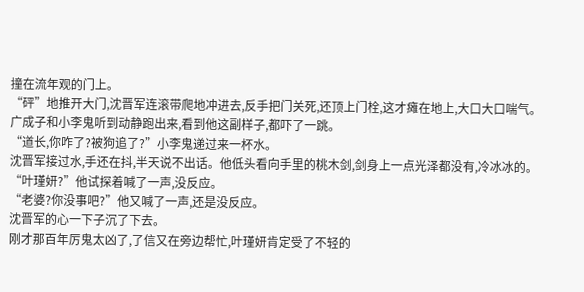撞在流年观的门上。
“砰”地推开大门,沈晋军连滚带爬地冲进去,反手把门关死,还顶上门栓,这才瘫在地上,大口大口喘气。
广成子和小李鬼听到动静跑出来,看到他这副样子,都吓了一跳。
“道长,你咋了?被狗追了?”小李鬼递过来一杯水。
沈晋军接过水,手还在抖,半天说不出话。他低头看向手里的桃木剑,剑身上一点光泽都没有,冷冰冰的。
“叶瑾妍?”他试探着喊了一声,没反应。
“老婆?你没事吧?”他又喊了一声,还是没反应。
沈晋军的心一下子沉了下去。
刚才那百年厉鬼太凶了,了信又在旁边帮忙,叶瑾妍肯定受了不轻的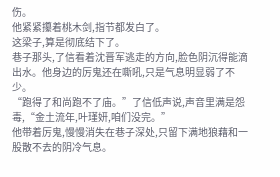伤。
他紧紧攥着桃木剑,指节都发白了。
这梁子,算是彻底结下了。
巷子那头,了信看着沈晋军逃走的方向,脸色阴沉得能滴出水。他身边的厉鬼还在嘶吼,只是气息明显弱了不少。
“跑得了和尚跑不了庙。”了信低声说,声音里满是怨毒,“金土流年,叶瑾妍,咱们没完。”
他带着厉鬼,慢慢消失在巷子深处,只留下满地狼藉和一股散不去的阴冷气息。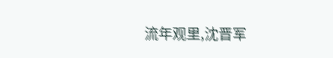流年观里,沈晋军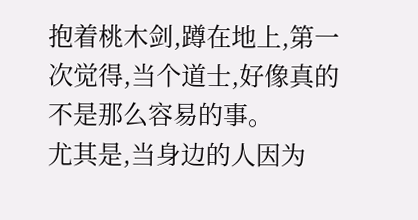抱着桃木剑,蹲在地上,第一次觉得,当个道士,好像真的不是那么容易的事。
尤其是,当身边的人因为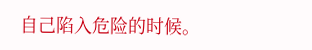自己陷入危险的时候。